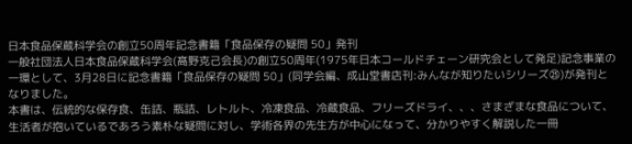日本食品保蔵科学会の創立50周年記念書籍「食品保存の疑問 50」発刊
一般社団法人日本食品保蔵科学会(髙野克己会長)の創立50周年(1975年日本コールドチェーン研究会として発足)記念事業の一環として、3月28日に記念書籍「食品保存の疑問 50」(同学会編、成山堂書店刊:みんなが知りたいシリーズ㉕)が発刊となりました。
本書は、伝統的な保存食、缶詰、瓶詰、レトルト、冷凍食品、冷蔵食品、フリーズドライ、、、さまざまな食品について、生活者が抱いているであろう素朴な疑問に対し、学術各界の先生方が中心になって、分かりやすく解説した一冊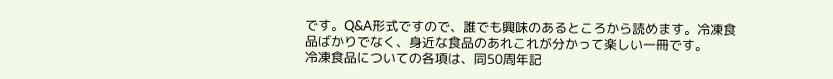です。Q&A形式ですので、誰でも興味のあるところから読めます。冷凍食品ばかりでなく、身近な食品のあれこれが分かって楽しい一冊です。
冷凍食品についての各項は、同50周年記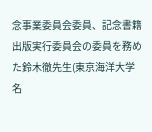念事業委員会委員、記念書籍出版実行委員会の委員を務めた鈴木徹先生(東京海洋大学名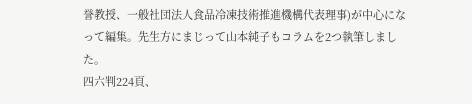誉教授、一般社団法人食品冷凍技術推進機構代表理事)が中心になって編集。先生方にまじって山本純子もコラムを2つ執筆しました。
四六判224頁、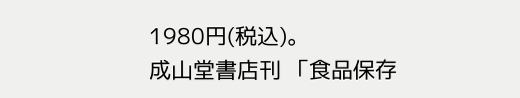1980円(税込)。
成山堂書店刊 「食品保存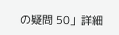の疑問 50」詳細